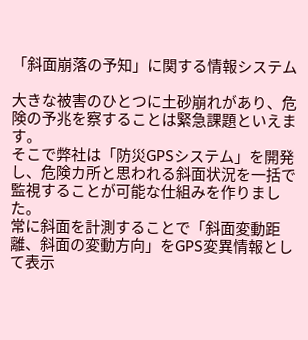「斜面崩落の予知」に関する情報システム

大きな被害のひとつに土砂崩れがあり、危険の予兆を察することは緊急課題といえます。
そこで弊社は「防災GPSシステム」を開発し、危険カ所と思われる斜面状況を一括で監視することが可能な仕組みを作りました。
常に斜面を計測することで「斜面変動距離、斜面の変動方向」をGPS変異情報として表示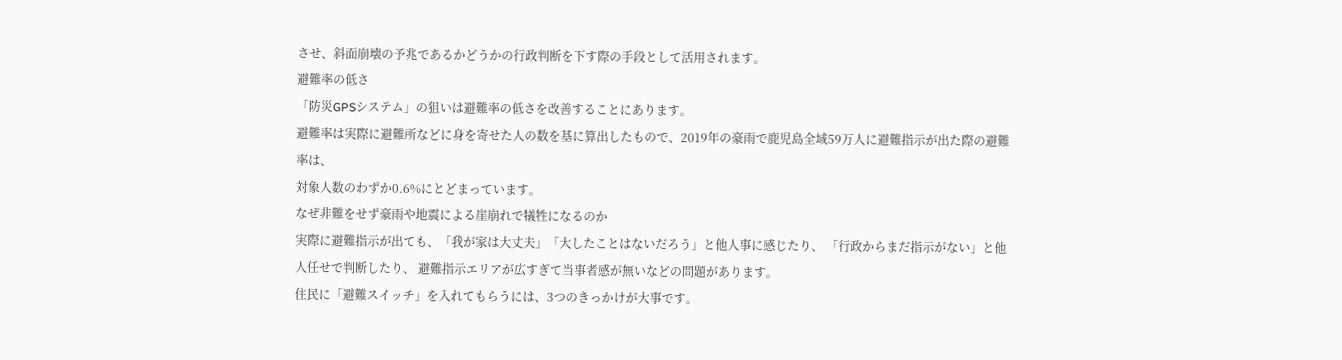させ、斜面崩壊の予兆であるかどうかの行政判断を下す際の手段として活用されます。
避難率の低さ
「防災GPSシステム」の狙いは避難率の低さを改善することにあります。
避難率は実際に避難所などに身を寄せた人の数を基に算出したもので、2019年の豪雨で鹿児島全域59万人に避難指示が出た際の避難率は、
対象人数のわずか0.6%にとどまっています。
なぜ非難をせず豪雨や地震による崖崩れで犠牲になるのか
実際に避難指示が出ても、「我が家は大丈夫」「大したことはないだろう」と他人事に感じたり、 「行政からまだ指示がない」と他人任せで判断したり、 避難指示エリアが広すぎて当事者感が無いなどの問題があります。
住民に「避難スイッチ」を入れてもらうには、3つのきっかけが大事です。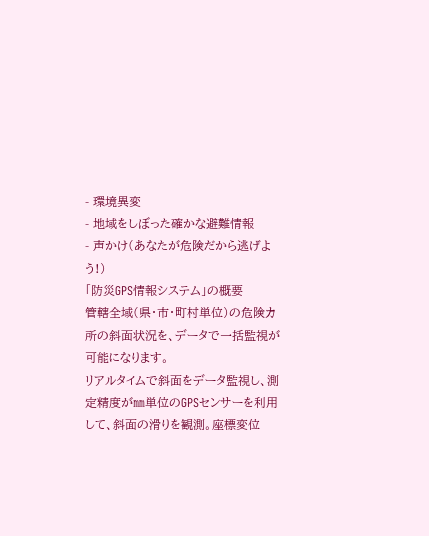- 環境異変
- 地域をしぼった確かな避難情報
- 声かけ(あなたが危険だから逃げよう!)
「防災GPS情報システム」の概要
管轄全域(県・市・町村単位)の危険カ所の斜面状況を、データで一括監視が可能になります。
リアルタイムで斜面をデータ監視し、測定精度が㎜単位のGPSセンサーを利用して、斜面の滑りを観測。座標変位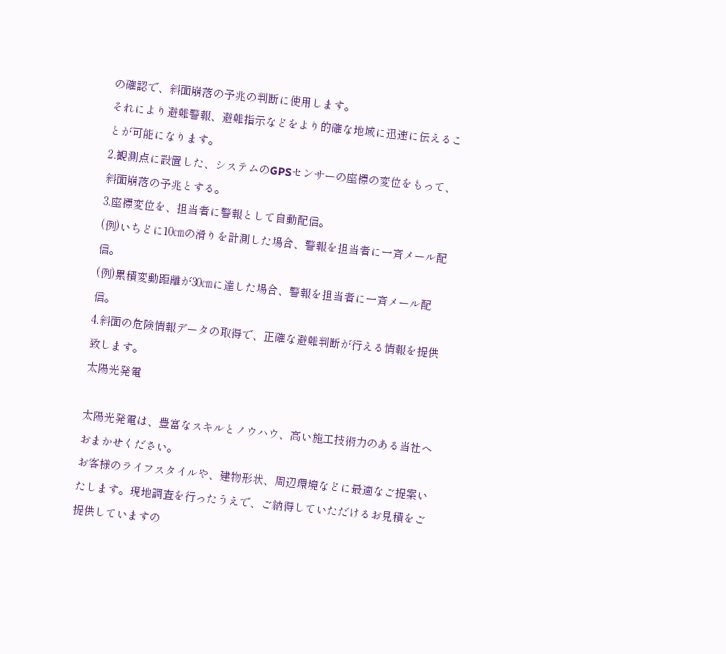の確認で、斜面崩落の予兆の判断に使用します。
それにより避難警報、避難指示などをより的確な地域に迅速に伝えることが可能になります。
2.観測点に設置した、システムのGPSセンサーの座標の変位をもって、斜面崩落の予兆とする。
3.座標変位を、担当者に警報として自動配信。
(例)いちどに10㎝の滑りを計測した場合、警報を担当者に一斉メール配信。
(例)累積変動距離が30㎝に達した場合、警報を担当者に一斉メール配信。
4.斜面の危険情報データの取得で、正確な避難判断が行える情報を提供致します。
太陽光発電

太陽光発電は、豊富なスキルとノウハウ、高い施工技術力のある当社へおまかせください。
お客様のライフスタイルや、建物形状、周辺環境などに最適なご提案いたします。現地調査を行ったうえで、ご納得していただけるお見積をご提供していますの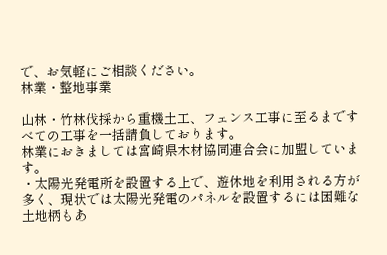で、お気軽にご相談ください。
林業・整地事業

山林・竹林伐採から重機土工、フェンス工事に至るまですべての工事を一括請負しております。
林業におきましては宮崎県木材協同連合会に加盟しています。
・太陽光発電所を設置する上で、遊休地を利用される方が多く、現状では太陽光発電のパネルを設置するには困難な土地柄もあ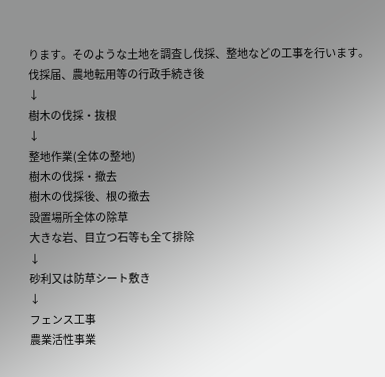ります。そのような土地を調査し伐採、整地などの工事を行います。
伐採届、農地転用等の行政手続き後
↓
樹木の伐採・抜根
↓
整地作業(全体の整地)
樹木の伐採・撤去
樹木の伐採後、根の撤去
設置場所全体の除草
大きな岩、目立つ石等も全て排除
↓
砂利又は防草シート敷き
↓
フェンス工事
農業活性事業